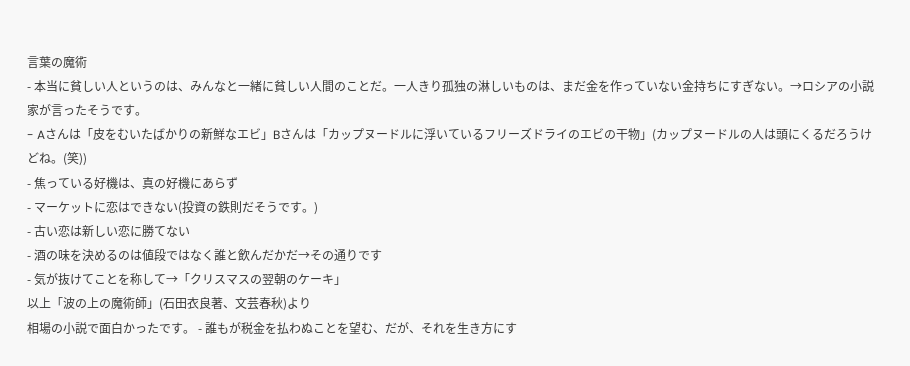言葉の魔術
- 本当に貧しい人というのは、みんなと一緒に貧しい人間のことだ。一人きり孤独の淋しいものは、まだ金を作っていない金持ちにすぎない。→ロシアの小説家が言ったそうです。
- Aさんは「皮をむいたばかりの新鮮なエビ」Bさんは「カップヌードルに浮いているフリーズドライのエビの干物」(カップヌードルの人は頭にくるだろうけどね。(笑))
- 焦っている好機は、真の好機にあらず
- マーケットに恋はできない(投資の鉄則だそうです。)
- 古い恋は新しい恋に勝てない
- 酒の味を決めるのは値段ではなく誰と飲んだかだ→その通りです
- 気が抜けてことを称して→「クリスマスの翌朝のケーキ」
以上「波の上の魔術師」(石田衣良著、文芸春秋)より
相場の小説で面白かったです。 - 誰もが税金を払わぬことを望む、だが、それを生き方にす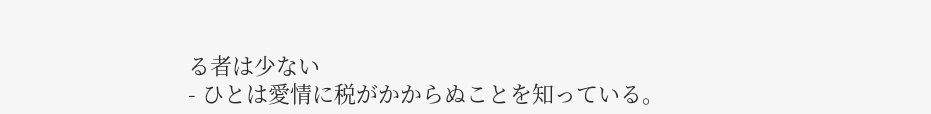る者は少ない
- ひとは愛情に税がかからぬことを知っている。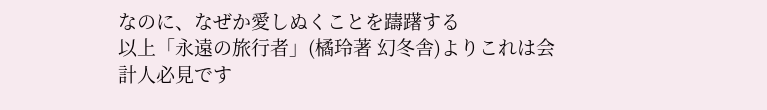なのに、なぜか愛しぬくことを躊躇する
以上「永遠の旅行者」(橘玲著 幻冬舎)よりこれは会計人必見です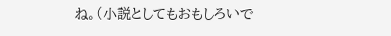ね。(小説としてもおもしろいで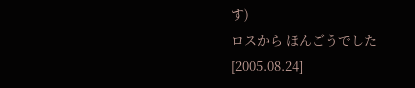す)
ロスから ほんごうでした
[2005.08.24]